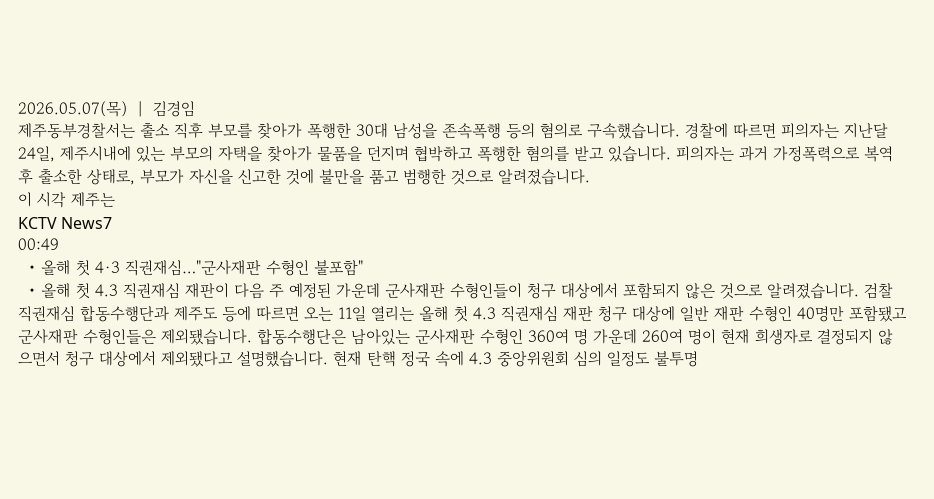2026.05.07(목)  |  김경임
제주동부경찰서는 출소 직후 부모를 찾아가 폭행한 30대 남성을 존속폭행 등의 혐의로 구속했습니다. 경찰에 따르면 피의자는 지난달 24일, 제주시내에 있는 부모의 자택을 찾아가 물품을 던지며 협박하고 폭행한 혐의를 받고 있습니다. 피의자는 과거 가정폭력으로 복역 후 출소한 상태로, 부모가 자신을 신고한 것에 불만을 품고 범행한 것으로 알려졌습니다.
이 시각 제주는
KCTV News7
00:49
  • 올해 첫 4·3 직권재심…"군사재판 수형인 불포함"
  • 올해 첫 4.3 직권재심 재판이 다음 주 예정된 가운데 군사재판 수형인들이 청구 대상에서 포함되지 않은 것으로 알려졌습니다. 검찰 직권재심 합동수행단과 제주도 등에 따르면 오는 11일 열리는 올해 첫 4.3 직권재심 재판 청구 대상에 일반 재판 수형인 40명만 포함됐고 군사재판 수형인들은 제외됐습니다. 합동수행단은 남아있는 군사재판 수형인 360여 명 가운데 260여 명이 현재 희생자로 결정되지 않으면서 청구 대상에서 제외됐다고 설명했습니다. 현재 탄핵 정국 속에 4.3 중앙위원회 심의 일정도 불투명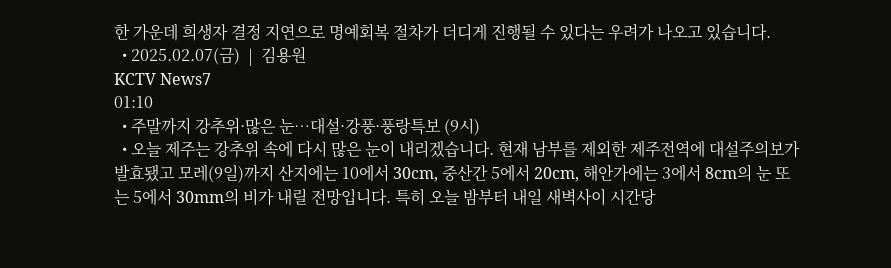한 가운데 희생자 결정 지연으로 명예회복 절차가 더디게 진행될 수 있다는 우려가 나오고 있습니다.
  • 2025.02.07(금)  |  김용원
KCTV News7
01:10
  • 주말까지 강추위·많은 눈…대설·강풍·풍랑특보 (9시)
  • 오늘 제주는 강추위 속에 다시 많은 눈이 내리겠습니다. 현재 남부를 제외한 제주전역에 대설주의보가 발효됐고 모레(9일)까지 산지에는 10에서 30cm, 중산간 5에서 20cm, 해안가에는 3에서 8cm의 눈 또는 5에서 30mm의 비가 내릴 전망입니다. 특히 오늘 밤부터 내일 새벽사이 시간당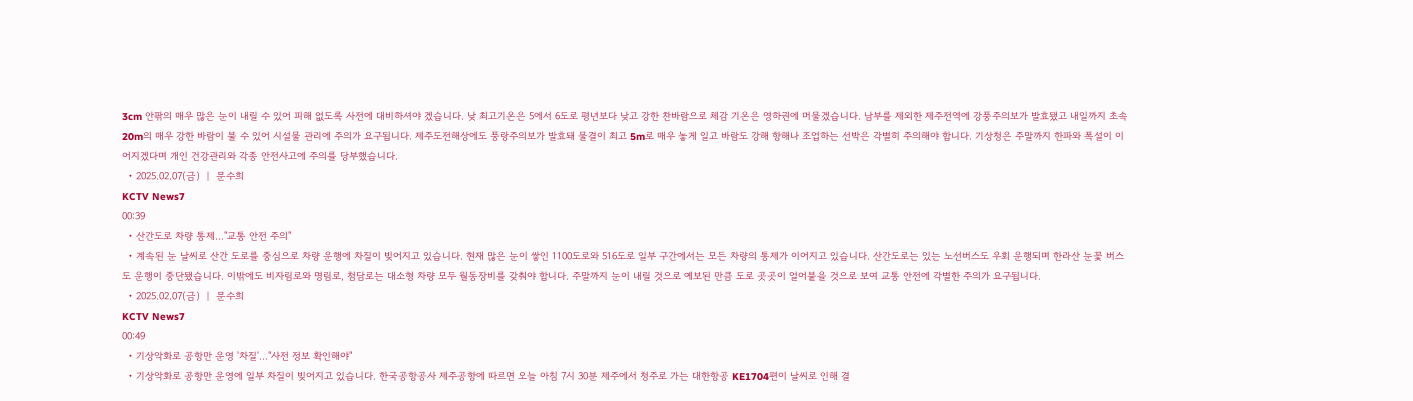3cm 안팎의 매우 많은 눈이 내릴 수 있어 피해 없도록 사전에 대비하셔야 겠습니다. 낮 최고기온은 5에서 6도로 평년보다 낮고 강한 찬바람으로 체감 기온은 영하권에 머물겠습니다. 남부를 제외한 제주전역에 강풍주의보가 발효됐고 내일까지 초속 20m의 매우 강한 바람이 불 수 있어 시설물 관리에 주의가 요구됩니다. 제주도전해상에도 풍랑주의보가 발효돼 물결이 최고 5m로 매우 놓게 일고 바람도 강해 항해나 조업하는 선박은 각별히 주의해야 합니다. 기상청은 주말까지 한파와 폭설이 이어지겠다며 개인 건강관리와 각종 안전사고에 주의를 당부했습니다.
  • 2025.02.07(금)  |  문수희
KCTV News7
00:39
  • 산간도로 차량 통제…"교통 안전 주의"
  • 계속된 눈 날씨로 산간 도로를 중심으로 차량 운행에 차질이 빚어지고 있습니다. 현재 많은 눈이 쌓인 1100도로와 516도로 일부 구간에서는 모든 차량의 통제가 이어지고 있습니다. 산간도로는 있는 노선버스도 우회 운행되며 한라산 눈꽃 버스도 운행이 중단됐습니다. 이밖에도 비자림로와 명림로, 첨담로는 대소형 차량 모두 월동장비를 갖춰야 합니다. 주말까지 눈이 내릴 것으로 예보된 만큼 도로 곳곳이 얼어붙을 것으로 보여 교통 안전에 각별한 주의가 요구됩니다.
  • 2025.02.07(금)  |  문수희
KCTV News7
00:49
  • 기상악화로 공항만 운영 '차질'…"사전 정보 확인해야"
  • 기상악화로 공항만 운영에 일부 차질이 빚어지고 있습니다. 한국공항공사 제주공항에 따르면 오늘 아침 7시 30분 제주에서 청주로 가는 대한항공 KE1704편이 날씨로 인해 결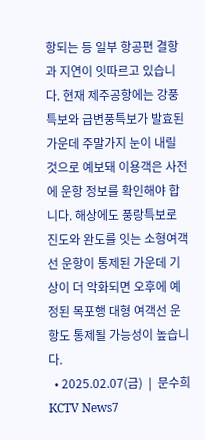항되는 등 일부 항공편 결항과 지연이 잇따르고 있습니다. 현재 제주공항에는 강풍특보와 급변풍특보가 발효된 가운데 주말가지 눈이 내릴 것으로 예보돼 이용객은 사전에 운항 정보를 확인해야 합니다. 해상에도 풍랑특보로 진도와 완도를 잇는 소형여객선 운항이 통제된 가운데 기상이 더 악화되면 오후에 예정된 목포행 대형 여객선 운항도 통제될 가능성이 높습니다.
  • 2025.02.07(금)  |  문수희
KCTV News7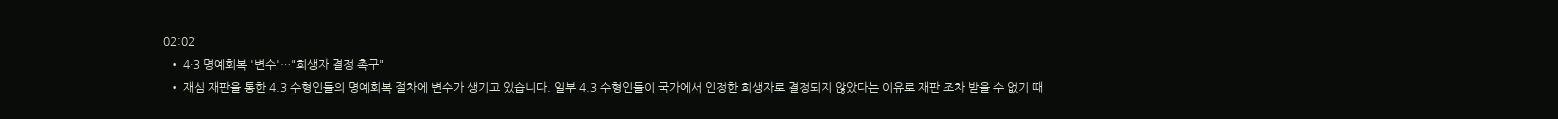02:02
  • 4·3 명예회복 '변수'…"희생자 결정 촉구"
  • 재심 재판을 통한 4.3 수형인들의 명예회복 절차에 변수가 생기고 있습니다. 일부 4.3 수형인들이 국가에서 인정한 희생자로 결정되지 않았다는 이유로 재판 조차 받을 수 없기 때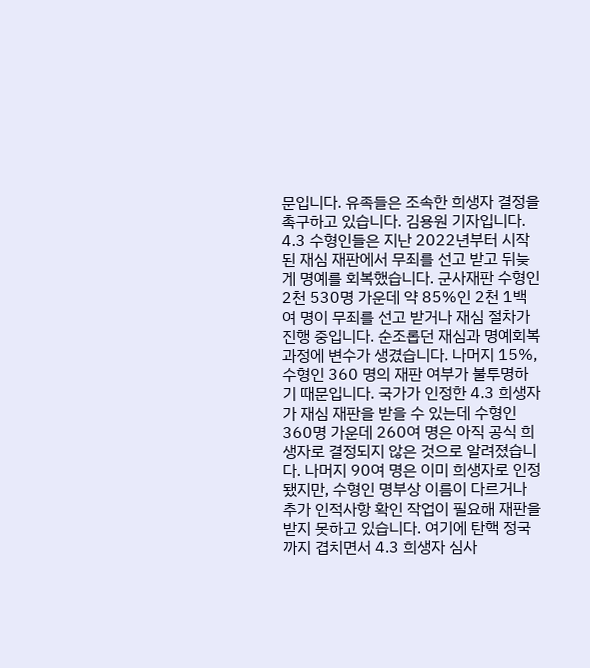문입니다. 유족들은 조속한 희생자 결정을 촉구하고 있습니다. 김용원 기자입니다. 4.3 수형인들은 지난 2022년부터 시작된 재심 재판에서 무죄를 선고 받고 뒤늦게 명예를 회복했습니다. 군사재판 수형인 2천 530명 가운데 약 85%인 2천 1백 여 명이 무죄를 선고 받거나 재심 절차가 진행 중입니다. 순조롭던 재심과 명예회복 과정에 변수가 생겼습니다. 나머지 15%, 수형인 360 명의 재판 여부가 불투명하기 때문입니다. 국가가 인정한 4.3 희생자가 재심 재판을 받을 수 있는데 수형인 360명 가운데 260여 명은 아직 공식 희생자로 결정되지 않은 것으로 알려졌습니다. 나머지 90여 명은 이미 희생자로 인정됐지만, 수형인 명부상 이름이 다르거나 추가 인적사항 확인 작업이 필요해 재판을 받지 못하고 있습니다. 여기에 탄핵 정국까지 겹치면서 4.3 희생자 심사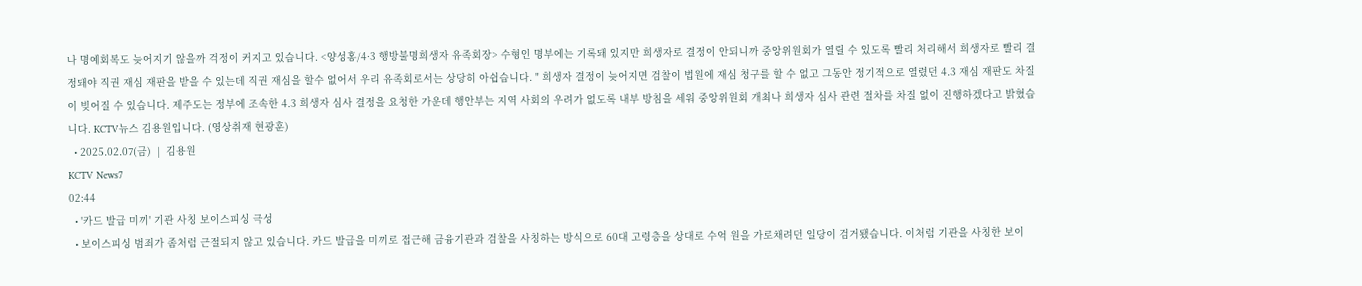나 명예회복도 늦어지기 않을까 걱정이 커지고 있습니다. <양성홍/4·3 행방불명희생자 유족회장> 수형인 명부에는 기록돼 있지만 희생자로 결정이 안되니까 중앙위원회가 열릴 수 있도록 빨리 처리해서 희생자로 빨리 결정돼야 직권 재심 재판을 받을 수 있는데 직권 재심을 할수 없어서 우리 유족회로서는 상당히 아쉽습니다. " 희생자 결정이 늦어지면 검찰이 법원에 재심 청구를 할 수 없고 그동안 정기적으로 열렸던 4.3 재심 재판도 차질이 빚어질 수 있습니다. 제주도는 정부에 조속한 4.3 희생자 심사 결정을 요청한 가운데 행안부는 지역 사회의 우려가 없도록 내부 방침을 세워 중앙위원회 개최나 희생자 심사 관련 절차를 차질 없이 진행하겠다고 밝혔습니다. KCTV뉴스 김용원입니다. (영상취재 현광훈)
  • 2025.02.07(금)  |  김용원
KCTV News7
02:44
  • '카드 발급 미끼' 기관 사칭 보이스피싱 극성
  • 보이스피싱 범죄가 좀처럼 근절되지 않고 있습니다. 카드 발급을 미끼로 접근해 금융기관과 검찰을 사칭하는 방식으로 60대 고령층을 상대로 수억 원을 가로채려던 일당이 검거됐습니다. 이처럼 기관을 사칭한 보이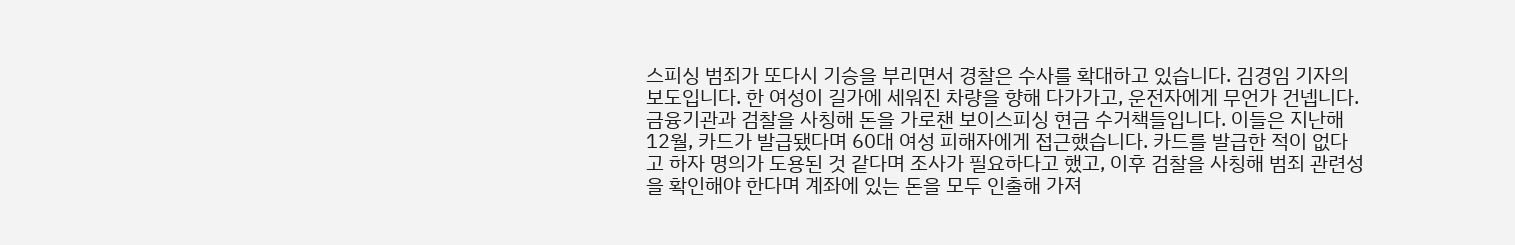스피싱 범죄가 또다시 기승을 부리면서 경찰은 수사를 확대하고 있습니다. 김경임 기자의 보도입니다. 한 여성이 길가에 세워진 차량을 향해 다가가고, 운전자에게 무언가 건넵니다. 금융기관과 검찰을 사칭해 돈을 가로챈 보이스피싱 현금 수거책들입니다. 이들은 지난해 12월, 카드가 발급됐다며 60대 여성 피해자에게 접근했습니다. 카드를 발급한 적이 없다고 하자 명의가 도용된 것 같다며 조사가 필요하다고 했고, 이후 검찰을 사칭해 범죄 관련성을 확인해야 한다며 계좌에 있는 돈을 모두 인출해 가져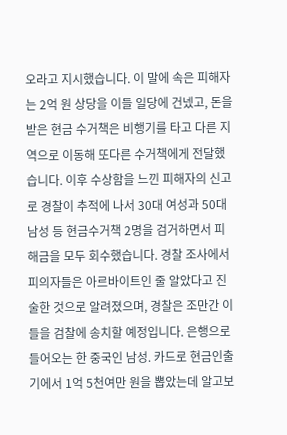오라고 지시했습니다. 이 말에 속은 피해자는 2억 원 상당을 이들 일당에 건넸고, 돈을 받은 현금 수거책은 비행기를 타고 다른 지역으로 이동해 또다른 수거책에게 전달했습니다. 이후 수상함을 느낀 피해자의 신고로 경찰이 추적에 나서 30대 여성과 50대 남성 등 현금수거책 2명을 검거하면서 피해금을 모두 회수했습니다. 경찰 조사에서 피의자들은 아르바이트인 줄 알았다고 진술한 것으로 알려졌으며, 경찰은 조만간 이들을 검찰에 송치할 예정입니다. 은행으로 들어오는 한 중국인 남성. 카드로 현금인출기에서 1억 5천여만 원을 뽑았는데 알고보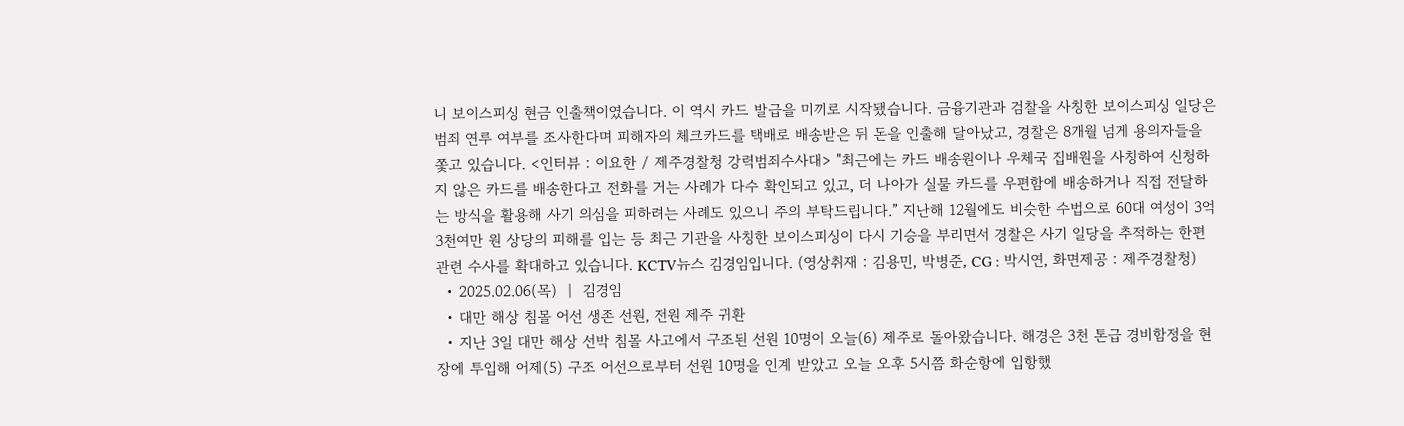니 보이스피싱 현금 인출책이였습니다. 이 역시 카드 발급을 미끼로 시작됐습니다. 금융기관과 검찰을 사칭한 보이스피싱 일당은 범죄 연루 여부를 조사한다며 피해자의 체크카드를 택배로 배송받은 뒤 돈을 인출해 달아났고, 경찰은 8개월 넘게 용의자들을 쫓고 있습니다. <인터뷰 : 이요한 / 제주경찰청 강력범죄수사대> "최근에는 카드 배송원이나 우체국 집배원을 사칭하여 신청하지 않은 카드를 배송한다고 전화를 거는 사례가 다수 확인되고 있고, 더 나아가 실물 카드를 우편함에 배송하거나 직접 전달하는 방식을 활용해 사기 의심을 피하려는 사례도 있으니 주의 부탁드립니다.” 지난해 12월에도 비슷한 수법으로 60대 여성이 3억 3천여만 원 상당의 피해를 입는 등 최근 기관을 사칭한 보이스피싱이 다시 기승을 부리면서 경찰은 사기 일당을 추적하는 한편 관련 수사를 확대하고 있습니다. KCTV뉴스 김경임입니다. (영상취재 : 김용민, 박병준, CG : 박시연, 화면제공 : 제주경찰청)
  • 2025.02.06(목)  |  김경임
  • 대만 해상 침몰 어선 생존 선원, 전원 제주 귀환
  • 지난 3일 대만 해상 선박 침몰 사고에서 구조된 선원 10명이 오늘(6) 제주로 돌아왔습니다. 해경은 3천 톤급 경비함정을 현장에 투입해 어제(5) 구조 어선으로부터 선원 10명을 인계 받았고 오늘 오후 5시쯤 화순항에 입항했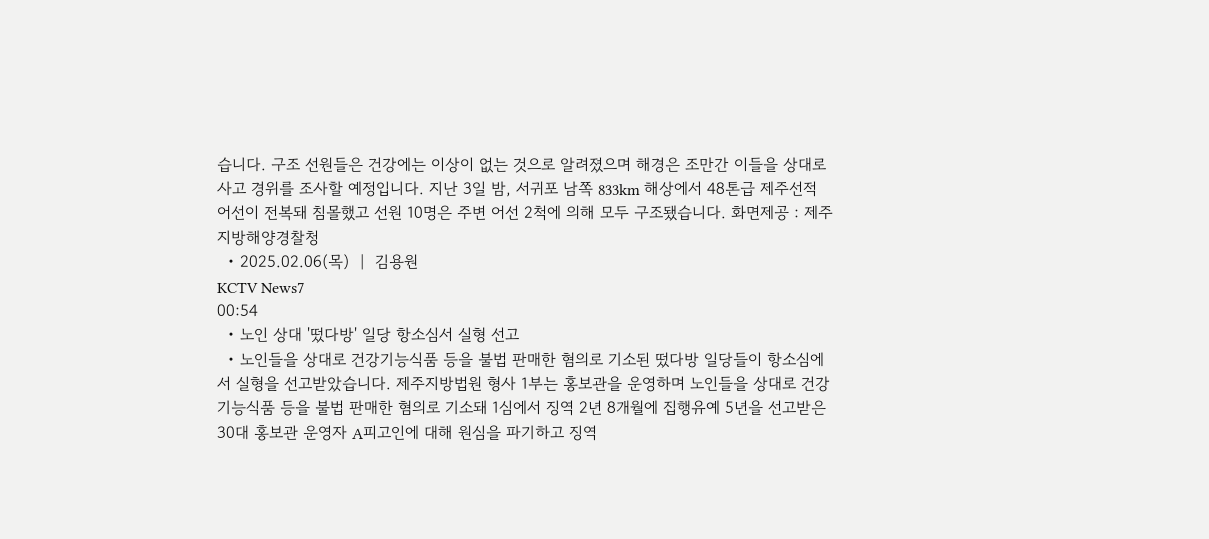습니다. 구조 선원들은 건강에는 이상이 없는 것으로 알려졌으며 해경은 조만간 이들을 상대로 사고 경위를 조사할 예정입니다. 지난 3일 밤, 서귀포 남쪽 833km 해상에서 48톤급 제주선적 어선이 전복돼 침몰했고 선원 10명은 주변 어선 2척에 의해 모두 구조됐습니다. 화면제공 : 제주지방해양경찰청
  • 2025.02.06(목)  |  김용원
KCTV News7
00:54
  • 노인 상대 '떴다방' 일당 항소심서 실형 선고
  • 노인들을 상대로 건강기능식품 등을 불법 판매한 혐의로 기소된 떴다방 일당들이 항소심에서 실형을 선고받았습니다. 제주지방법원 형사 1부는 홍보관을 운영하며 노인들을 상대로 건강기능식품 등을 불법 판매한 혐의로 기소돼 1심에서 징역 2년 8개월에 집행유예 5년을 선고받은 30대 홍보관 운영자 A피고인에 대해 원심을 파기하고 징역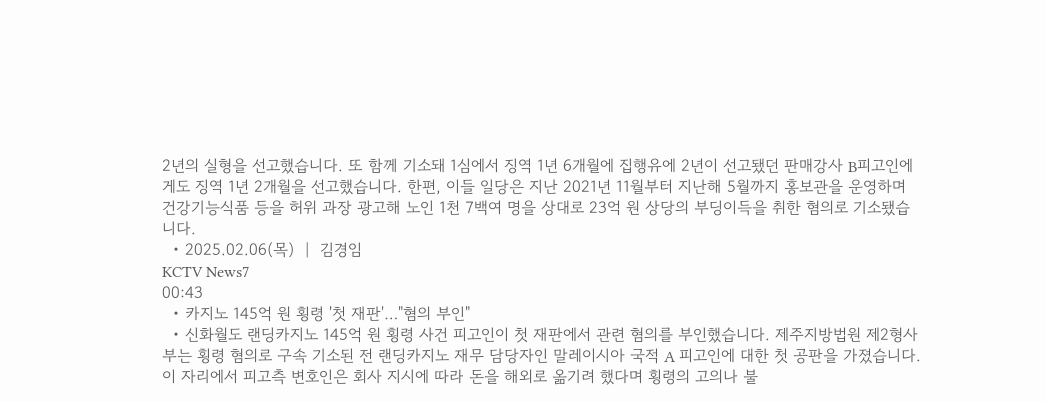2년의 실형을 선고했습니다. 또 함께 기소돼 1심에서 징역 1년 6개월에 집행유에 2년이 선고됐던 판매강사 B피고인에게도 징역 1년 2개월을 선고했습니다. 한편, 이들 일당은 지난 2021년 11월부터 지난해 5월까지 홍보관을 운영하며 건강기능식품 등을 허위 과장 광고해 노인 1천 7백여 명을 상대로 23억 원 상당의 부딩이득을 취한 혐의로 기소됐습니다.
  • 2025.02.06(목)  |  김경임
KCTV News7
00:43
  • 카지노 145억 원 횡령 '첫 재판'…"혐의 부인"
  • 신화월도 랜딩카지노 145억 원 횡령 사건 피고인이 첫 재판에서 관련 혐의를 부인했습니다. 제주지방법원 제2형사부는 횡령 혐의로 구속 기소된 전 랜딩카지노 재무 담당자인 말레이시아 국적 A 피고인에 대한 첫 공판을 가졌습니다. 이 자리에서 피고측 변호인은 회사 지시에 따라 돈을 해외로 옮기려 했다며 횡령의 고의나 불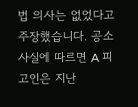법 의사는 없었다고 주장했습니다. 공소사실에 따르면 A 피고인은 지난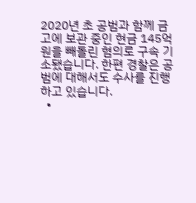2020년 초 공범과 함께 금고에 보관 중인 현금 145억 원을 빼돌린 혐의로 구속 기소됐습니다. 한편 경찰은 공범에 대해서도 수사를 진행하고 있습니다.
  •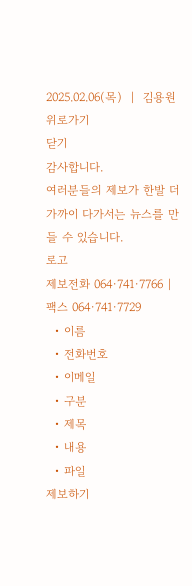2025.02.06(목)  |  김용원
위로가기
닫기
감사합니다.
여러분들의 제보가 한발 더 가까이 다가서는 뉴스를 만들 수 있습니다.
로고
제보전화 064·741·7766 | 팩스 064·741·7729
  • 이름
  • 전화번호
  • 이메일
  • 구분
  • 제목
  • 내용
  • 파일
제보하기